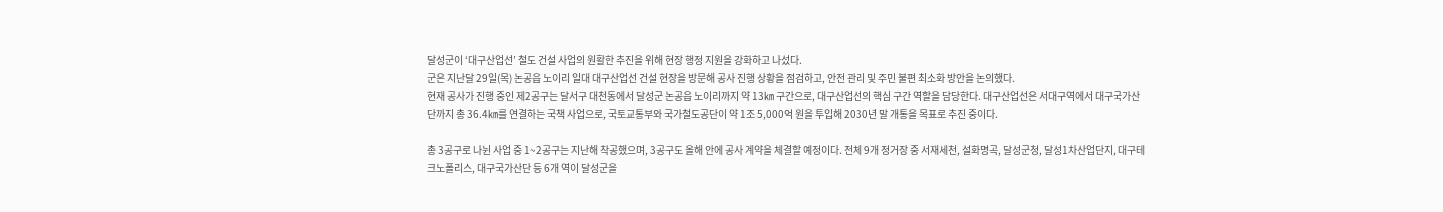달성군이 ‘대구산업선’ 철도 건설 사업의 원활한 추진을 위해 현장 행정 지원을 강화하고 나섰다.
군은 지난달 29일(목) 논공읍 노이리 일대 대구산업선 건설 현장을 방문해 공사 진행 상황을 점검하고, 안전 관리 및 주민 불편 최소화 방안을 논의했다.
현재 공사가 진행 중인 제2공구는 달서구 대천동에서 달성군 논공읍 노이리까지 약 13㎞ 구간으로, 대구산업선의 핵심 구간 역할을 담당한다. 대구산업선은 서대구역에서 대구국가산단까지 총 36.4㎞를 연결하는 국책 사업으로, 국토교통부와 국가철도공단이 약 1조 5,000억 원을 투입해 2030년 말 개통을 목표로 추진 중이다.

총 3공구로 나뉜 사업 중 1~2공구는 지난해 착공했으며, 3공구도 올해 안에 공사 계약을 체결할 예정이다. 전체 9개 정거장 중 서재세천, 설화명곡, 달성군청, 달성1차산업단지, 대구테크노폴리스, 대구국가산단 등 6개 역이 달성군을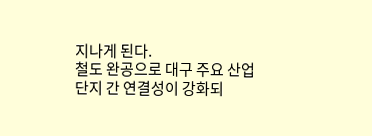지나게 된다.
철도 완공으로 대구 주요 산업단지 간 연결성이 강화되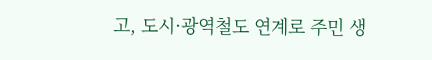고, 도시·광역철도 연계로 주민 생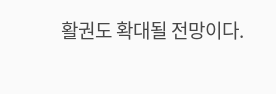활권도 확대될 전망이다.